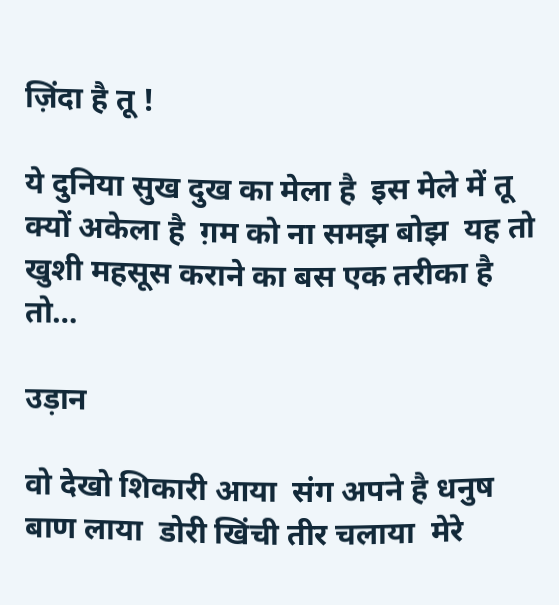ज़िंदा है तू !

ये दुनिया सुख दुख का मेला है  इस मेले में तू क्यों अकेला है  ग़म को ना समझ बोझ  यह तो खुशी महसूस कराने का बस एक तरीका है  तो…

उड़ान

वो देखो शिकारी आया  संग अपने है धनुष बाण लाया  डोरी खिंची तीर चलाया  मेरे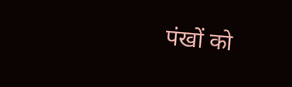पंखों को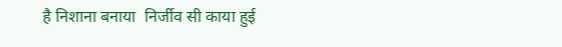है निशाना बनाया  निर्जीव सी काया हुई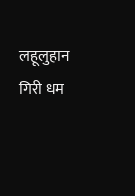लहूलुहान  गिरी धम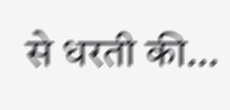से धरती की…